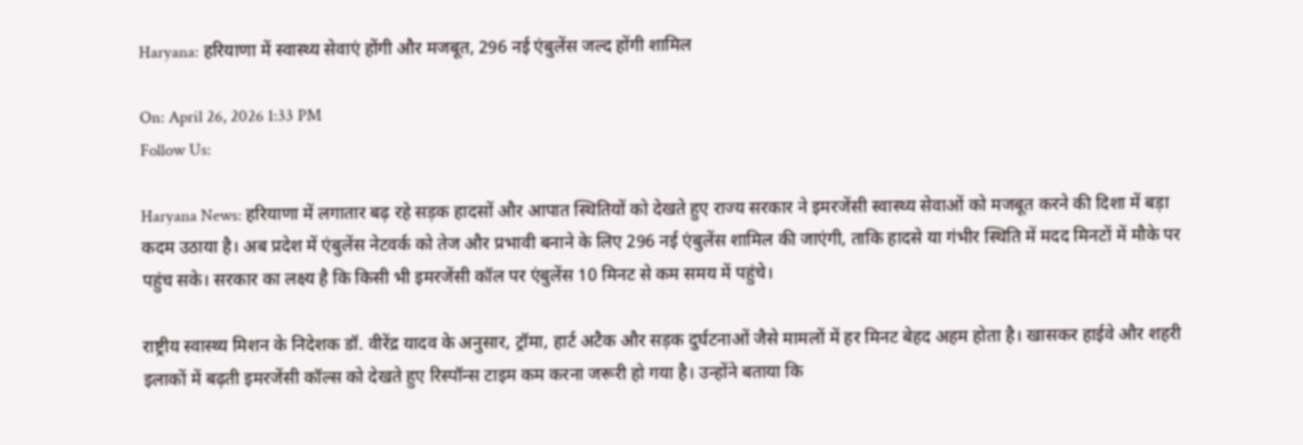Haryana: हरियाणा में स्वास्थ्य सेवाएं होंगी और मजबूत, 296 नई एंबुलेंस जल्द होंगी शामिल

On: April 26, 2026 1:33 PM
Follow Us:

Haryana News: हरियाणा में लगातार बढ़ रहे सड़क हादसों और आपात स्थितियों को देखते हुए राज्य सरकार ने इमरजेंसी स्वास्थ्य सेवाओं को मजबूत करने की दिशा में बड़ा कदम उठाया है। अब प्रदेश में एंबुलेंस नेटवर्क को तेज और प्रभावी बनाने के लिए 296 नई एंबुलेंस शामिल की जाएंगी, ताकि हादसे या गंभीर स्थिति में मदद मिनटों में मौके पर पहुंच सके। सरकार का लक्ष्य है कि किसी भी इमरजेंसी कॉल पर एंबुलेंस 10 मिनट से कम समय में पहुंचे।

राष्ट्रीय स्वास्थ्य मिशन के निदेशक डॉ. वीरेंद्र यादव के अनुसार, ट्रॉमा, हार्ट अटैक और सड़क दुर्घटनाओं जैसे मामलों में हर मिनट बेहद अहम होता है। खासकर हाईवे और शहरी इलाकों में बढ़ती इमरजेंसी कॉल्स को देखते हुए रिस्पॉन्स टाइम कम करना जरूरी हो गया है। उन्होंने बताया कि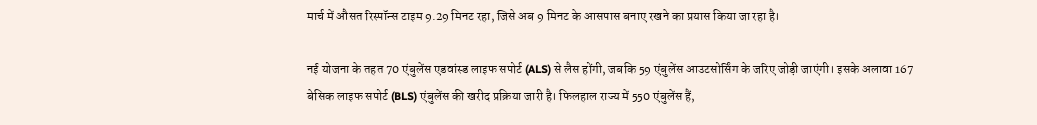मार्च में औसत रिस्पॉन्स टाइम 9.29 मिनट रहा, जिसे अब 9 मिनट के आसपास बनाए रखने का प्रयास किया जा रहा है।

नई योजना के तहत 70 एंबुलेंस एडवांस्ड लाइफ सपोर्ट (ALS) से लैस होंगी, जबकि 59 एंबुलेंस आउटसोर्सिंग के जरिए जोड़ी जाएंगी। इसके अलावा 167 बेसिक लाइफ सपोर्ट (BLS) एंबुलेंस की खरीद प्रक्रिया जारी है। फिलहाल राज्य में 550 एंबुलेंस हैं,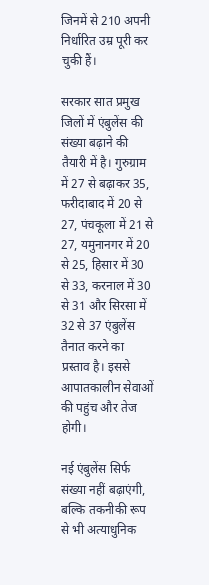जिनमें से 210 अपनी निर्धारित उम्र पूरी कर चुकी हैं।

सरकार सात प्रमुख जिलों में एंबुलेंस की संख्या बढ़ाने की तैयारी में है। गुरुग्राम में 27 से बढ़ाकर 35, फरीदाबाद में 20 से 27, पंचकूला में 21 से 27, यमुनानगर में 20 से 25, हिसार में 30 से 33, करनाल में 30 से 31 और सिरसा में 32 से 37 एंबुलेंस तैनात करने का प्रस्ताव है। इससे आपातकालीन सेवाओं की पहुंच और तेज होगी।

नई एंबुलेंस सिर्फ संख्या नहीं बढ़ाएंगी, बल्कि तकनीकी रूप से भी अत्याधुनिक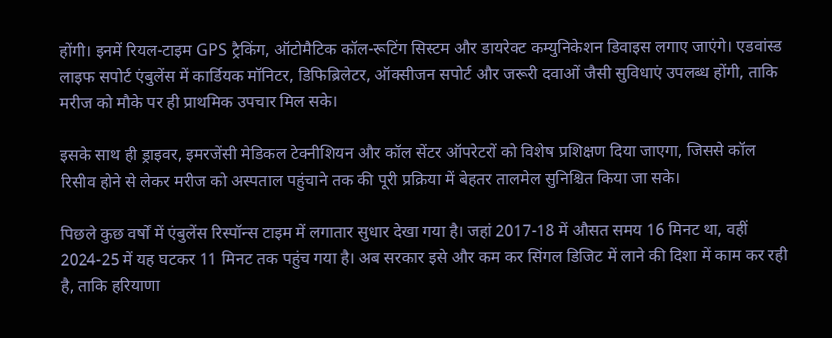होंगी। इनमें रियल-टाइम GPS ट्रैकिंग, ऑटोमैटिक कॉल-रूटिंग सिस्टम और डायरेक्ट कम्युनिकेशन डिवाइस लगाए जाएंगे। एडवांस्ड लाइफ सपोर्ट एंबुलेंस में कार्डियक मॉनिटर, डिफिब्रिलेटर, ऑक्सीजन सपोर्ट और जरूरी दवाओं जैसी सुविधाएं उपलब्ध होंगी, ताकि मरीज को मौके पर ही प्राथमिक उपचार मिल सके।

इसके साथ ही ड्राइवर, इमरजेंसी मेडिकल टेक्नीशियन और कॉल सेंटर ऑपरेटरों को विशेष प्रशिक्षण दिया जाएगा, जिससे कॉल रिसीव होने से लेकर मरीज को अस्पताल पहुंचाने तक की पूरी प्रक्रिया में बेहतर तालमेल सुनिश्चित किया जा सके।

पिछले कुछ वर्षों में एंबुलेंस रिस्पॉन्स टाइम में लगातार सुधार देखा गया है। जहां 2017-18 में औसत समय 16 मिनट था, वहीं 2024-25 में यह घटकर 11 मिनट तक पहुंच गया है। अब सरकार इसे और कम कर सिंगल डिजिट में लाने की दिशा में काम कर रही है, ताकि हरियाणा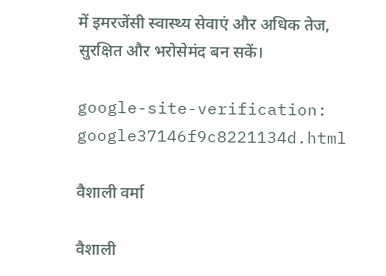में इमरजेंसी स्वास्थ्य सेवाएं और अधिक तेज, सुरक्षित और भरोसेमंद बन सकें।

google-site-verification: google37146f9c8221134d.html

वैशाली वर्मा

वैशाली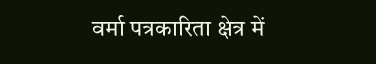वर्मा पत्रकारिता क्षेत्र में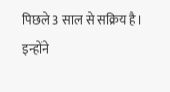पिछले 3 साल से सक्रिय है। इन्होंने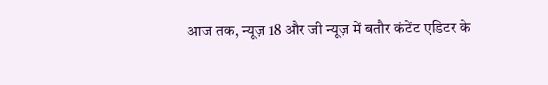आज तक, न्यूज़ 18 और जी न्यूज़ में बतौर कंटेंट एडिटर के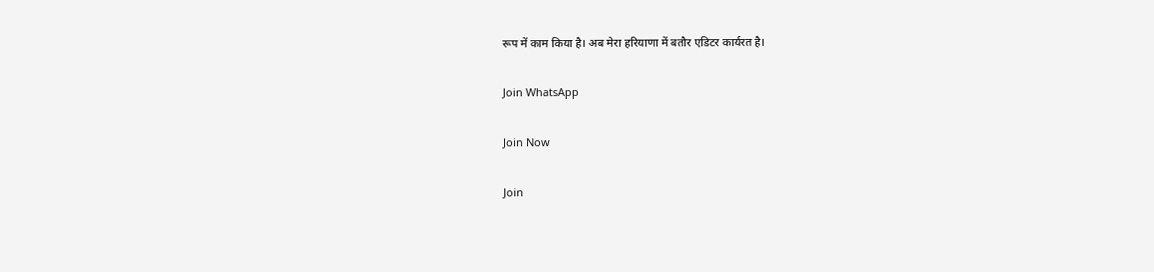रूप में काम किया है। अब मेरा हरियाणा में बतौर एडिटर कार्यरत है।

Join WhatsApp

Join Now

Join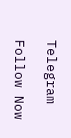Telegram

Follow Now